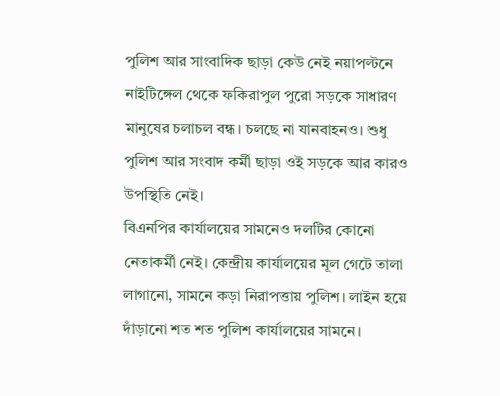পুলিশ আর সাংবাদিক ছাড়া কেউ নেই নয়াপল্টনে
নাইটিঙ্গেল থেকে ফকিরাপুল পুরো সড়কে সাধারণ মানুষের চলাচল বন্ধ। চলছে না যানবাহনও। শুধু পুলিশ আর সংবাদ কর্মী ছাড়া ওই সড়কে আর কারও উপস্থিতি নেই।
বিএনপির কার্যালয়ের সামনেও দলটির কোনো নেতাকর্মী নেই। কেন্দ্রীয় কার্যালয়ের মূল গেটে তালা লাগানো, সামনে কড়া নিরাপত্তায় পুলিশ। লাইন হয়ে দাঁড়ানো শত শত পুলিশ কার্যালয়ের সামনে।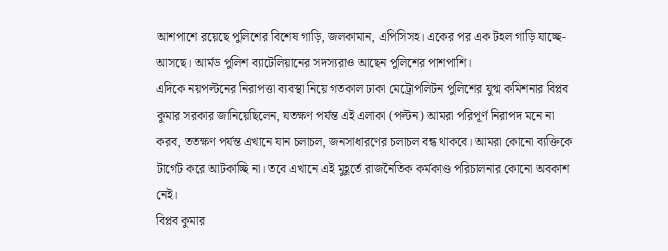আশপাশে রয়েছে পুলিশের বিশেষ গাড়ি, জলকামান, এপিসিসহ। একের পর এক টহল গাড়ি যাচ্ছে-আসছে। আর্মড পুলিশ ব্যাটেলিয়ানের সদস্যরাও আছেন পুলিশের পাশপাশি।
এদিকে নয়পল্টনের নিরাপত্তা ব্যবস্থা নিয়ে গতকাল ঢাকা মেট্রোপলিটন পুলিশের যুগ্ম কমিশনার বিপ্লব কুমার সরকার জানিয়েছিলেন, যতক্ষণ পর্যন্ত এই এলাকা (পল্টন) আমরা পরিপূর্ণ নিরাপদ মনে না করব, ততক্ষণ পর্যন্ত এখানে যান চলাচল, জনসাধারণের চলাচল বন্ধ থাকবে। আমরা কোনো ব্যক্তিকে টার্গেট করে আটকাচ্ছি না। তবে এখানে এই মুহূর্তে রাজনৈতিক কর্মকাণ্ড পরিচালনার কোনো অবকাশ নেই।
বিপ্লব কুমার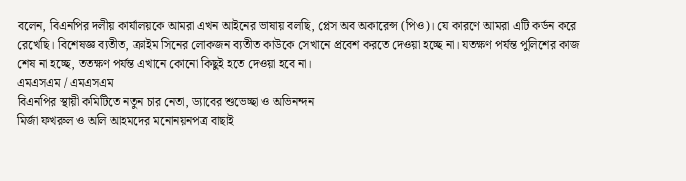বলেন, বিএনপির দলীয় কার্যালয়কে আমরা এখন আইনের ভাষায় বলছি, প্লেস অব অকারেন্স (পিও)। যে কারণে আমরা এটি কর্ডন করে রেখেছি। বিশেষজ্ঞ ব্যতীত, ক্রাইম সিনের লোকজন ব্যতীত কাউকে সেখানে প্রবেশ করতে দেওয়া হচ্ছে না। যতক্ষণ পর্যন্ত পুলিশের কাজ শেষ না হচ্ছে, ততক্ষণ পর্যন্ত এখানে কোনো কিছুই হতে দেওয়া হবে না।
এমএসএম / এমএসএম
বিএনপির স্থায়ী কমিটিতে নতুন চার নেতা, ড্যাবের শুভেচ্ছা ও অভিনন্দন
মির্জা ফখরুল ও অলি আহমদের মনোনয়নপত্র বাছাই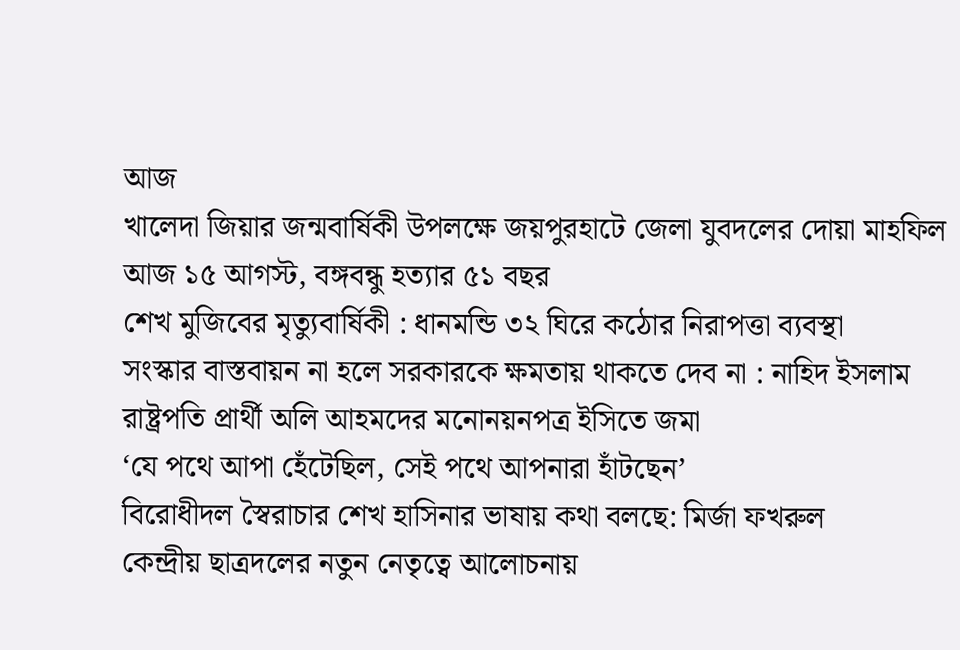আজ
খালেদা জিয়ার জন্মবার্ষিকী উপলক্ষে জয়পুরহাটে জেলা যুবদলের দোয়া মাহফিল
আজ ১৫ আগস্ট, বঙ্গবন্ধু হত্যার ৫১ বছর
শেখ মুজিবের মৃত্যুবার্ষিকী : ধানমন্ডি ৩২ ঘিরে কঠোর নিরাপত্তা ব্যবস্থা
সংস্কার বাস্তবায়ন না হলে সরকারকে ক্ষমতায় থাকতে দেব না : নাহিদ ইসলাম
রাষ্ট্রপতি প্রার্থী অলি আহমদের মনোনয়নপত্র ইসিতে জমা
‘যে পথে আপা হেঁটেছিল, সেই পথে আপনারা হাঁটছেন’
বিরোধীদল স্বৈরাচার শেখ হাসিনার ভাষায় কথা বলছে: মির্জা ফখরুল
কেন্দ্রীয় ছাত্রদলের নতুন নেতৃত্বে আলোচনায়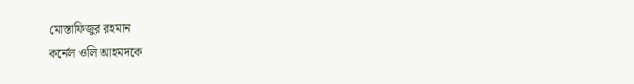মোস্তাফিজুর রহমান
কর্নেল ওলি আহমদকে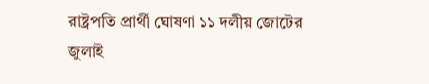রাষ্ট্রপতি প্রার্থী ঘোষণা ১১ দলীয় জোটের
জুলাই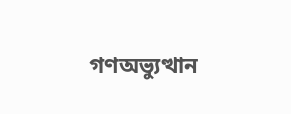গণঅভ্যুত্থান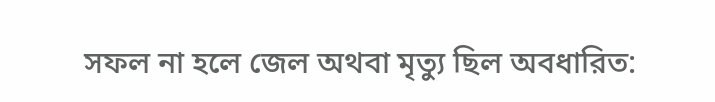সফল না হলে জেল অথবা মৃত্যু ছিল অবধারিত: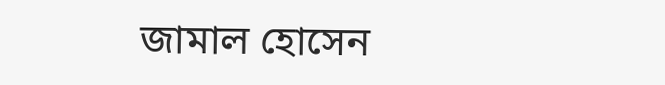জামাল হোসেন